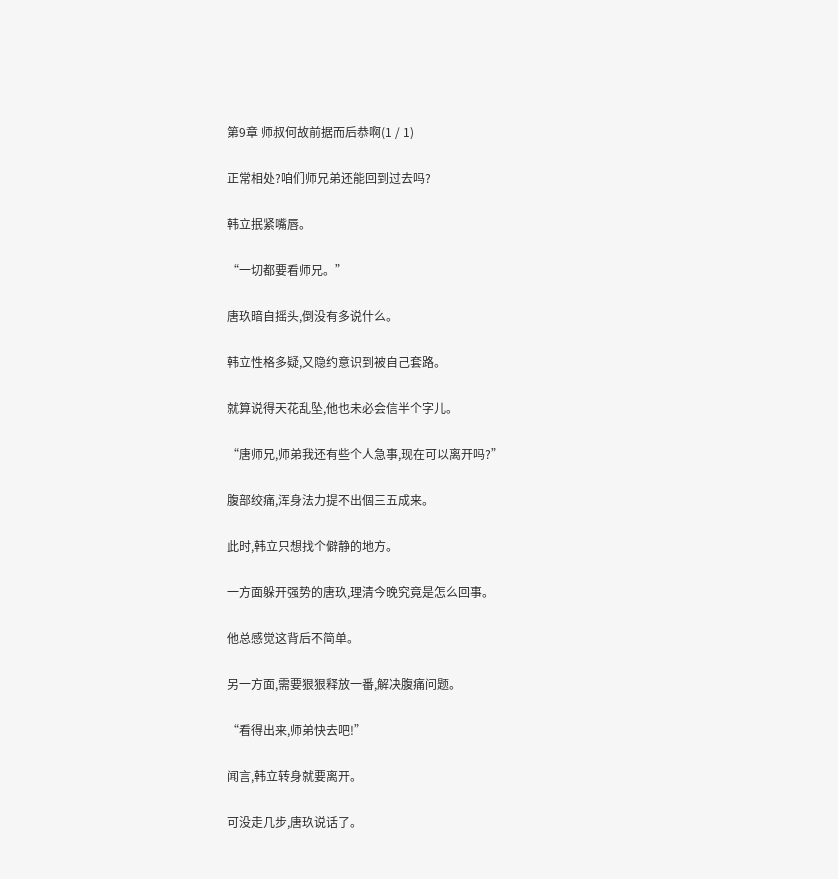第9章 师叔何故前据而后恭啊(1 / 1)

正常相处?咱们师兄弟还能回到过去吗?

韩立抿紧嘴唇。

“一切都要看师兄。”

唐玖暗自摇头,倒没有多说什么。

韩立性格多疑,又隐约意识到被自己套路。

就算说得天花乱坠,他也未必会信半个字儿。

“唐师兄,师弟我还有些个人急事,现在可以离开吗?”

腹部绞痛,浑身法力提不出個三五成来。

此时,韩立只想找个僻静的地方。

一方面躲开强势的唐玖,理清今晚究竟是怎么回事。

他总感觉这背后不简单。

另一方面,需要狠狠释放一番,解决腹痛问题。

“看得出来,师弟快去吧!”

闻言,韩立转身就要离开。

可没走几步,唐玖说话了。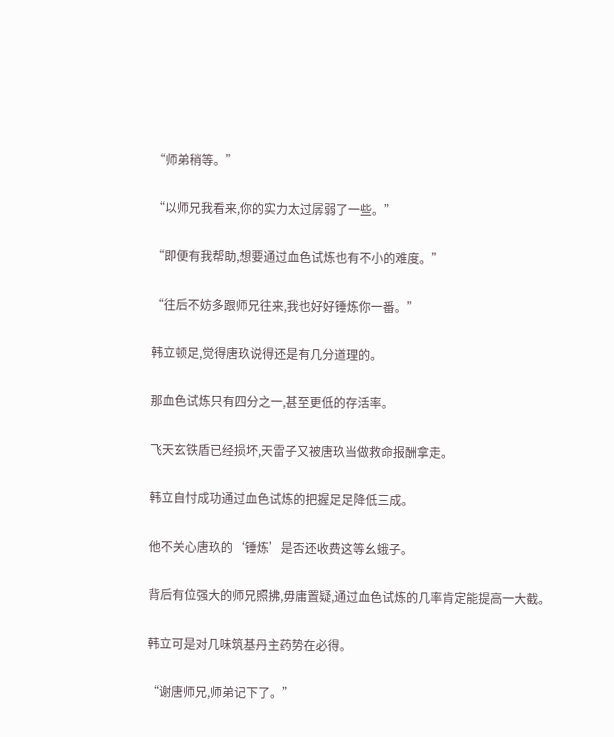“师弟稍等。”

“以师兄我看来,你的实力太过孱弱了一些。”

“即便有我帮助,想要通过血色试炼也有不小的难度。”

“往后不妨多跟师兄往来,我也好好锤炼你一番。”

韩立顿足,觉得唐玖说得还是有几分道理的。

那血色试炼只有四分之一,甚至更低的存活率。

飞天玄铁盾已经损坏,天雷子又被唐玖当做救命报酬拿走。

韩立自忖成功通过血色试炼的把握足足降低三成。

他不关心唐玖的‘锤炼’是否还收费这等幺蛾子。

背后有位强大的师兄照拂,毋庸置疑,通过血色试炼的几率肯定能提高一大截。

韩立可是对几味筑基丹主药势在必得。

“谢唐师兄,师弟记下了。”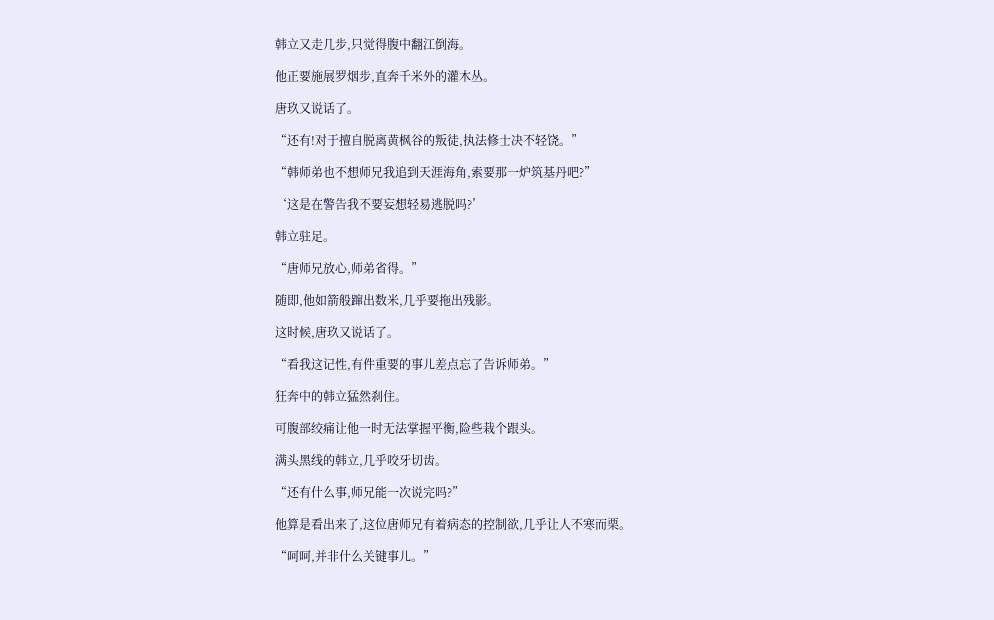韩立又走几步,只觉得腹中翻江倒海。

他正要施展罗烟步,直奔千米外的灌木丛。

唐玖又说话了。

“还有!对于擅自脱离黄枫谷的叛徒,执法修士决不轻饶。”

“韩师弟也不想师兄我追到天涯海角,索要那一炉筑基丹吧?”

‘这是在警告我不要妄想轻易逃脱吗?’

韩立驻足。

“唐师兄放心,师弟省得。”

随即,他如箭般蹿出数米,几乎要拖出残影。

这时候,唐玖又说话了。

“看我这记性,有件重要的事儿差点忘了告诉师弟。”

狂奔中的韩立猛然刹住。

可腹部绞痛让他一时无法掌握平衡,险些栽个跟头。

满头黑线的韩立,几乎咬牙切齿。

“还有什么事,师兄能一次说完吗?”

他算是看出来了,这位唐师兄有着病态的控制欲,几乎让人不寒而栗。

“呵呵,并非什么关键事儿。”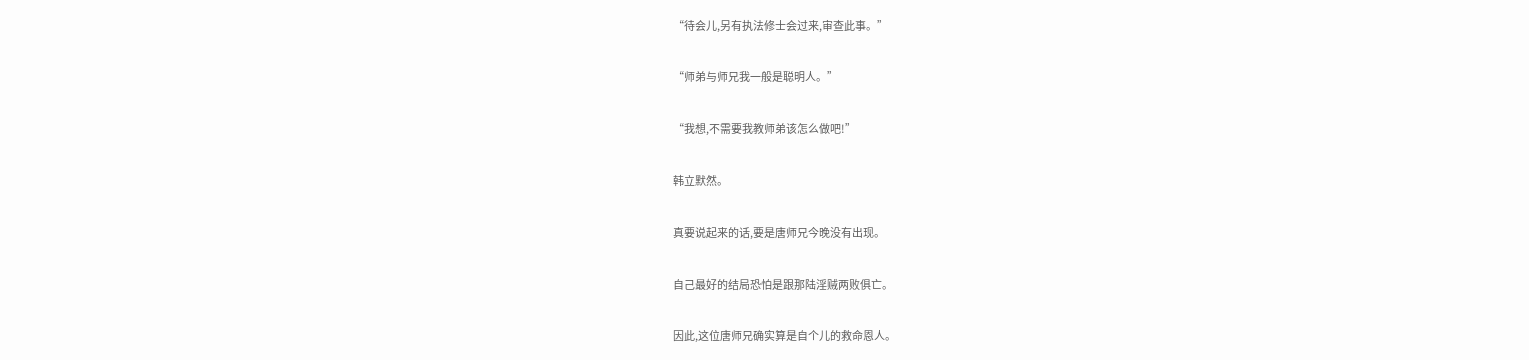“待会儿,另有执法修士会过来,审查此事。”

“师弟与师兄我一般是聪明人。”

“我想,不需要我教师弟该怎么做吧!”

韩立默然。

真要说起来的话,要是唐师兄今晚没有出现。

自己最好的结局恐怕是跟那陆淫贼两败俱亡。

因此,这位唐师兄确实算是自个儿的救命恩人。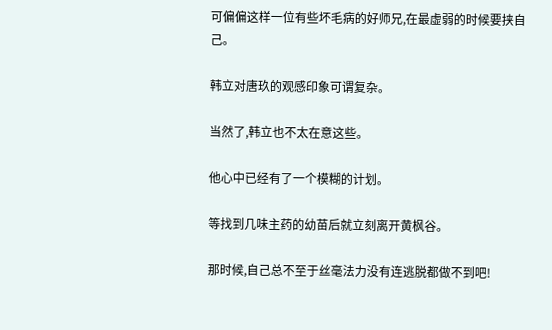可偏偏这样一位有些坏毛病的好师兄,在最虚弱的时候要挟自己。

韩立对唐玖的观感印象可谓复杂。

当然了,韩立也不太在意这些。

他心中已经有了一个模糊的计划。

等找到几味主药的幼苗后就立刻离开黄枫谷。

那时候,自己总不至于丝毫法力没有连逃脱都做不到吧!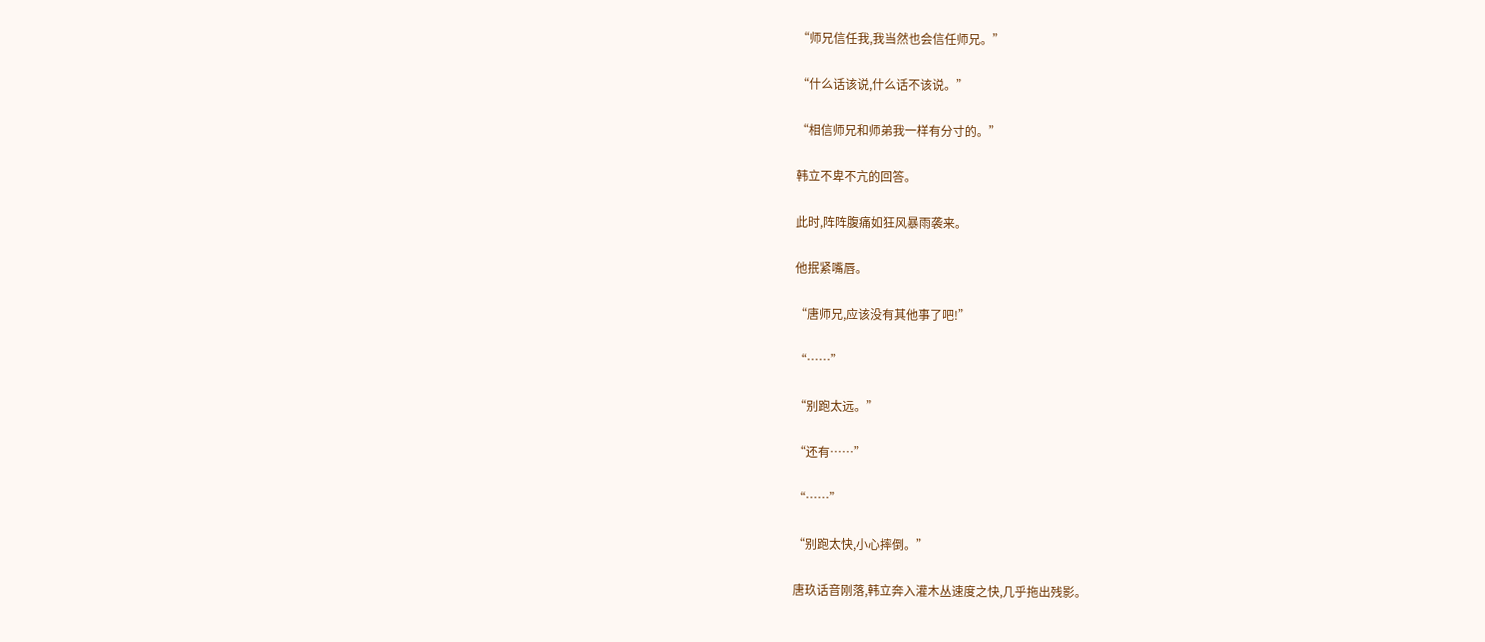“师兄信任我,我当然也会信任师兄。”

“什么话该说,什么话不该说。”

“相信师兄和师弟我一样有分寸的。”

韩立不卑不亢的回答。

此时,阵阵腹痛如狂风暴雨袭来。

他抿紧嘴唇。

“唐师兄,应该没有其他事了吧!”

“……”

“别跑太远。”

“还有……”

“……”

“别跑太快,小心摔倒。”

唐玖话音刚落,韩立奔入灌木丛速度之快,几乎拖出残影。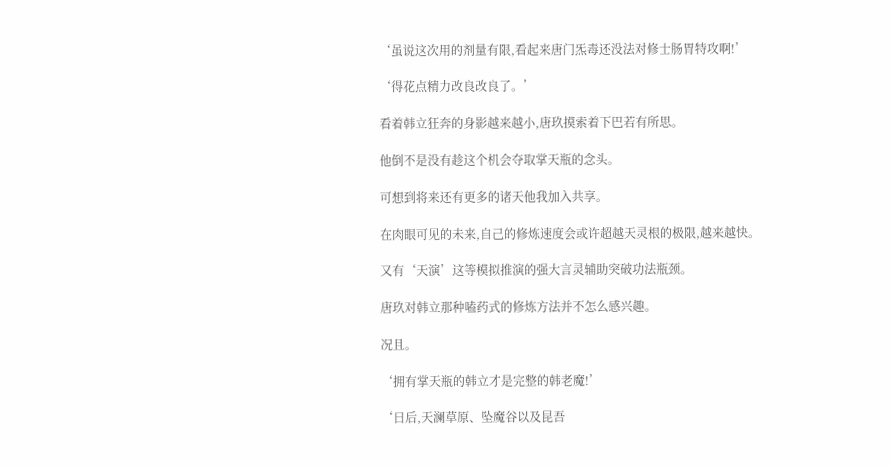‘虽说这次用的剂量有限,看起来唐门炁毒还没法对修士肠胃特攻啊!’

‘得花点精力改良改良了。’

看着韩立狂奔的身影越来越小,唐玖摸索着下巴若有所思。

他倒不是没有趁这个机会夺取掌天瓶的念头。

可想到将来还有更多的诸天他我加入共享。

在肉眼可见的未来,自己的修炼速度会或许超越天灵根的极限,越来越快。

又有‘天演’这等模拟推演的强大言灵辅助突破功法瓶颈。

唐玖对韩立那种嗑药式的修炼方法并不怎么感兴趣。

况且。

‘拥有掌天瓶的韩立才是完整的韩老魔!’

‘日后,天澜草原、坠魔谷以及昆吾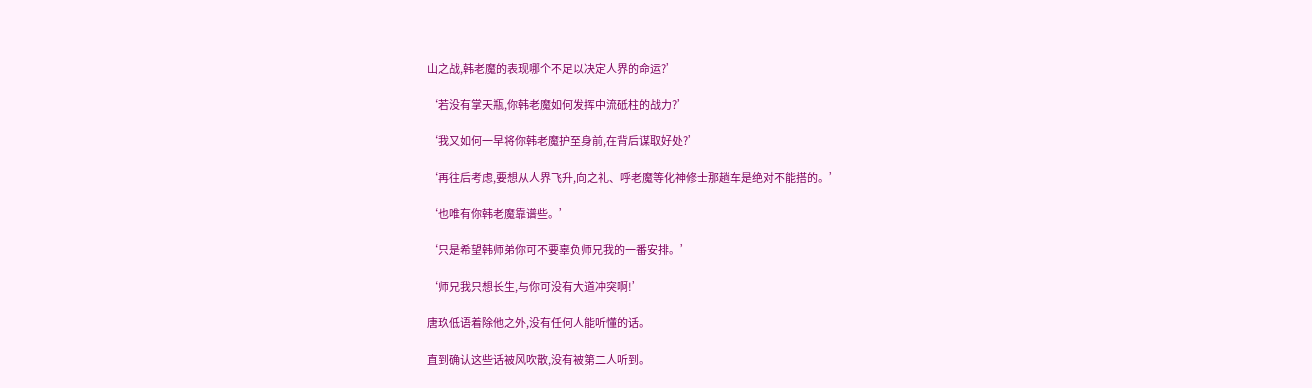山之战,韩老魔的表现哪个不足以决定人界的命运?’

‘若没有掌天瓶,你韩老魔如何发挥中流砥柱的战力?’

‘我又如何一早将你韩老魔护至身前,在背后谋取好处?’

‘再往后考虑,要想从人界飞升,向之礼、呼老魔等化神修士那趟车是绝对不能搭的。’

‘也唯有你韩老魔靠谱些。’

‘只是希望韩师弟你可不要辜负师兄我的一番安排。’

‘师兄我只想长生,与你可没有大道冲突啊!’

唐玖低语着除他之外,没有任何人能听懂的话。

直到确认这些话被风吹散,没有被第二人听到。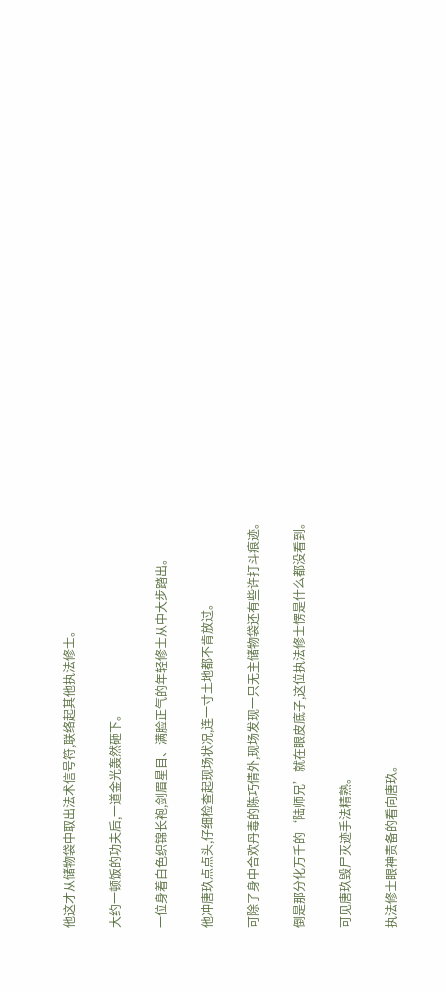他这才从储物袋中取出法术信号符,联络起其他执法修士。

大约一顿饭的功夫后,一道金光轰然砸下。

一位身着白色织锦长袍,剑眉星目、满脸正气的年轻修士从中大步踏出。

他冲唐玖点点头,仔细检查起现场状况,连一寸土地都不肯放过。

可除了身中合欢丹毒的陈巧倩外,现场发现一只无主储物袋还有些许打斗痕迹。

倒是那分化万千的‘陆师兄’就在眼皮底子,这位执法修士愣是什么都没看到。

可见唐玖毁尸灭迹手法精熟。

执法修士眼神责备的看向唐玖。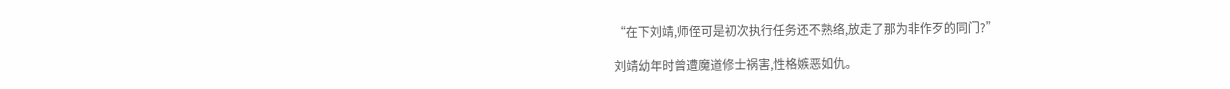“在下刘靖,师侄可是初次执行任务还不熟络,放走了那为非作歹的同门?”

刘靖幼年时曾遭魔道修士祸害,性格嫉恶如仇。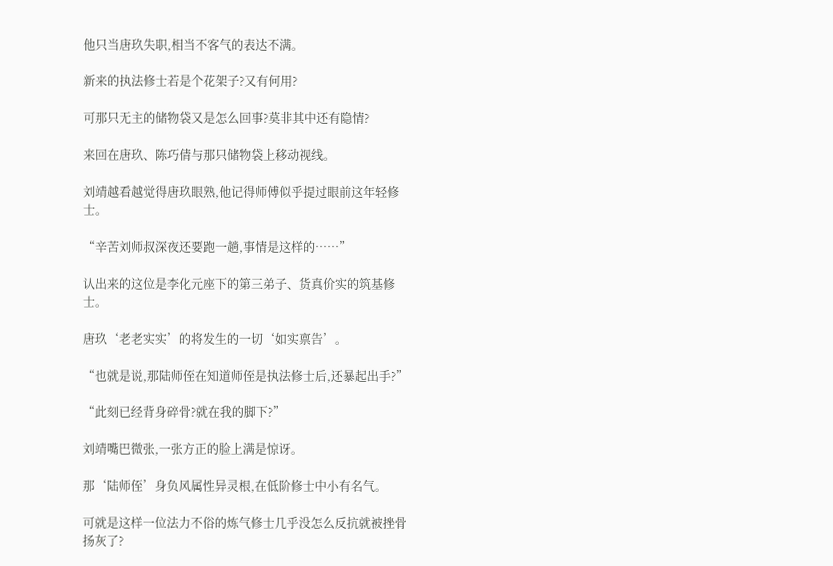他只当唐玖失职,相当不客气的表达不满。

新来的执法修士若是个花架子?又有何用?

可那只无主的储物袋又是怎么回事?莫非其中还有隐情?

来回在唐玖、陈巧倩与那只储物袋上移动视线。

刘靖越看越觉得唐玖眼熟,他记得师傅似乎提过眼前这年轻修士。

“辛苦刘师叔深夜还要跑一趟,事情是这样的……”

认出来的这位是李化元座下的第三弟子、货真价实的筑基修士。

唐玖‘老老实实’的将发生的一切‘如实禀告’。

“也就是说,那陆师侄在知道师侄是执法修士后,还暴起出手?”

“此刻已经背身碎骨?就在我的脚下?”

刘靖嘴巴微张,一张方正的脸上满是惊讶。

那‘陆师侄’身负风属性异灵根,在低阶修士中小有名气。

可就是这样一位法力不俗的炼气修士几乎没怎么反抗就被挫骨扬灰了?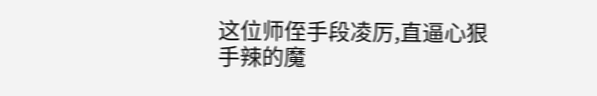这位师侄手段凌厉,直逼心狠手辣的魔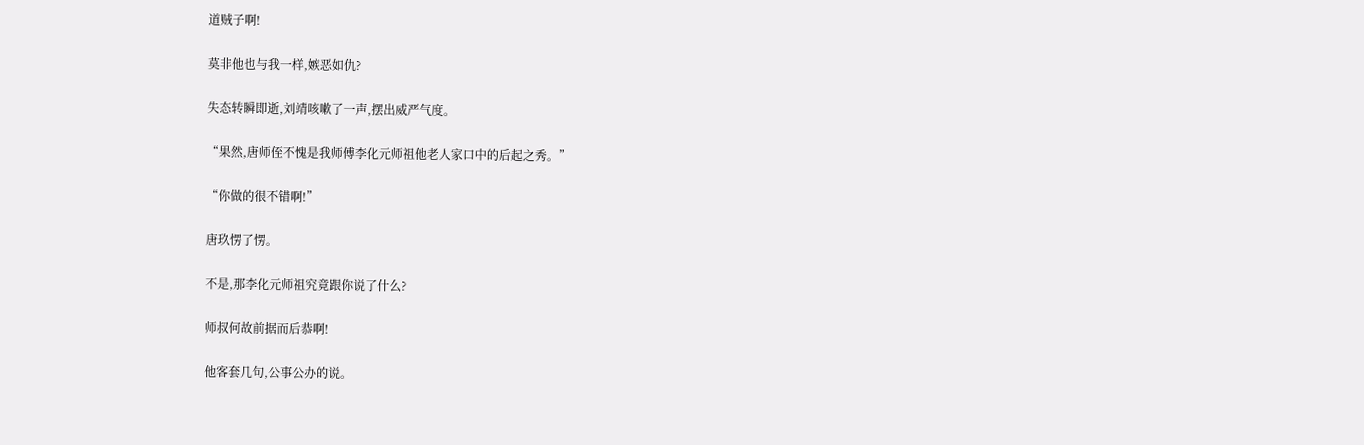道贼子啊!

莫非他也与我一样,嫉恶如仇?

失态转瞬即逝,刘靖咳嗽了一声,摆出威严气度。

“果然,唐师侄不愧是我师傅李化元师祖他老人家口中的后起之秀。”

“你做的很不错啊!”

唐玖愣了愣。

不是,那李化元师祖究竟跟你说了什么?

师叔何故前据而后恭啊!

他客套几句,公事公办的说。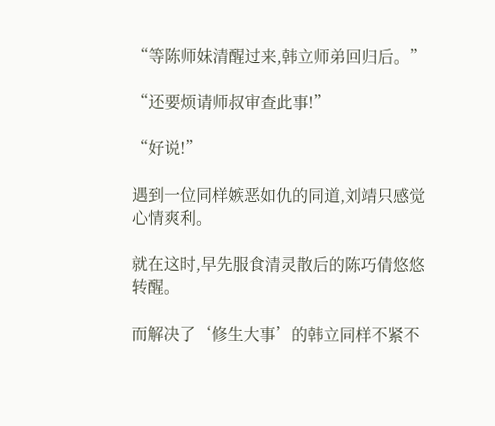“等陈师妹清醒过来,韩立师弟回归后。”

“还要烦请师叔审查此事!”

“好说!”

遇到一位同样嫉恶如仇的同道,刘靖只感觉心情爽利。

就在这时,早先服食清灵散后的陈巧倩悠悠转醒。

而解决了‘修生大事’的韩立同样不紧不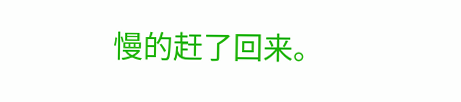慢的赶了回来。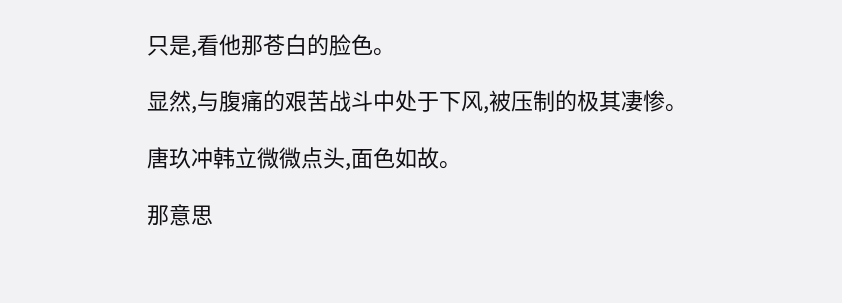只是,看他那苍白的脸色。

显然,与腹痛的艰苦战斗中处于下风,被压制的极其凄惨。

唐玖冲韩立微微点头,面色如故。

那意思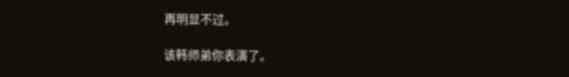再明显不过。

该韩师弟你表演了。